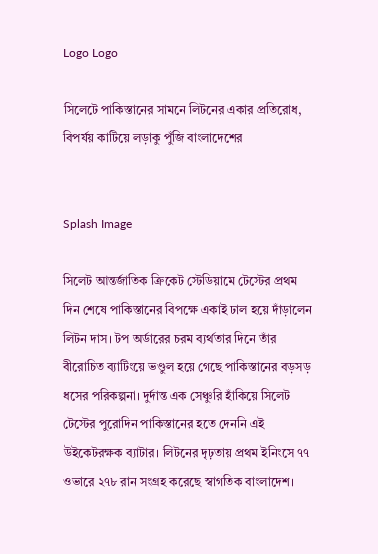Logo Logo

সিলেটে পাকিস্তানের সামনে লিটনের একার প্রতিরোধ, বিপর্যয় কাটিয়ে লড়াকু পুঁজি বাংলাদেশের


Splash Image

সিলেট আন্তর্জাতিক ক্রিকেট স্টেডিয়ামে টেস্টের প্রথম দিন শেষে পাকিস্তানের বিপক্ষে একাই ঢাল হয়ে দাঁড়ালেন লিটন দাস। টপ অর্ডারের চরম ব্যর্থতার দিনে তাঁর বীরোচিত ব্যাটিংয়ে ভণ্ডুল হয়ে গেছে পাকিস্তানের বড়সড় ধসের পরিকল্পনা। দুর্দান্ত এক সেঞ্চুরি হাঁকিয়ে সিলেট টেস্টের পুরোদিন পাকিস্তানের হতে দেননি এই উইকেটরক্ষক ব্যাটার। লিটনের দৃঢ়তায় প্রথম ইনিংসে ৭৭ ওভারে ২৭৮ রান সংগ্রহ করেছে স্বাগতিক বাংলাদেশ।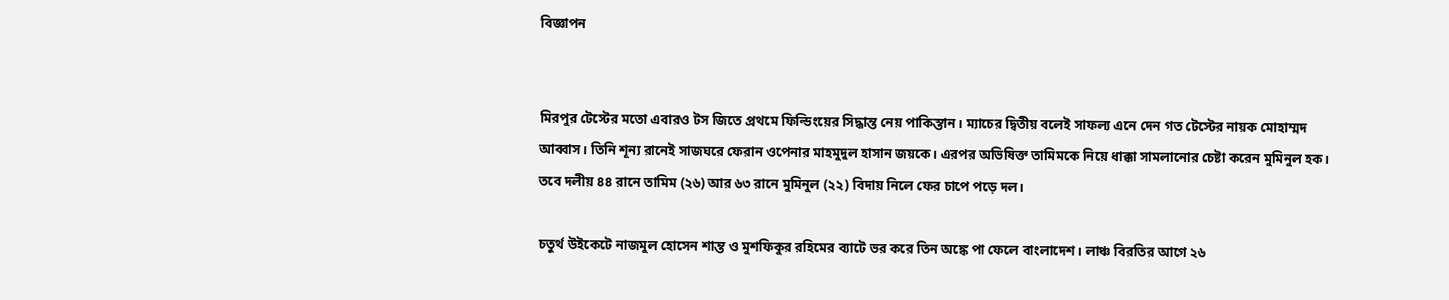বিজ্ঞাপন


মিরপুর টেস্টের মতো এবারও টস জিতে প্রথমে ফিল্ডিংয়ের সিদ্ধান্ত নেয় পাকিস্তান। ম্যাচের দ্বিতীয় বলেই সাফল্য এনে দেন গত টেস্টের নায়ক মোহাম্মদ আব্বাস। তিনি শূন্য রানেই সাজঘরে ফেরান ওপেনার মাহমুদুল হাসান জয়কে। এরপর অভিষিক্ত তামিমকে নিয়ে ধাক্কা সামলানোর চেষ্টা করেন মুমিনুল হক। তবে দলীয় ৪৪ রানে তামিম (২৬) আর ৬৩ রানে মুমিনুল (২২) বিদায় নিলে ফের চাপে পড়ে দল।

চতুর্থ উইকেটে নাজমুল হোসেন শান্ত ও মুশফিকুর রহিমের ব্যাটে ভর করে তিন অঙ্কে পা ফেলে বাংলাদেশ। লাঞ্চ বিরতির আগে ২৬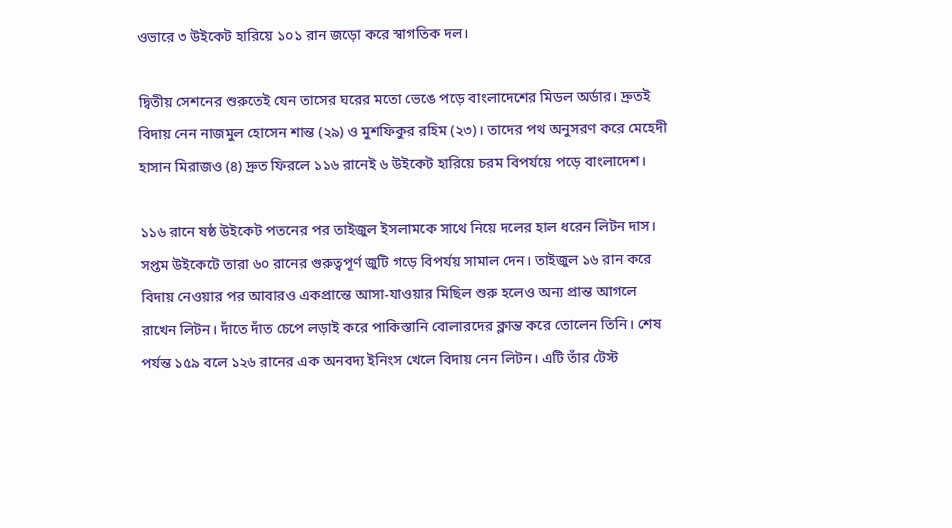ওভারে ৩ উইকেট হারিয়ে ১০১ রান জড়ো করে স্বাগতিক দল।

দ্বিতীয় সেশনের শুরুতেই যেন তাসের ঘরের মতো ভেঙে পড়ে বাংলাদেশের মিডল অর্ডার। দ্রুতই বিদায় নেন নাজমুল হোসেন শান্ত (২৯) ও মুশফিকুর রহিম (২৩)। তাদের পথ অনুসরণ করে মেহেদী হাসান মিরাজও (৪) দ্রুত ফিরলে ১১৬ রানেই ৬ উইকেট হারিয়ে চরম বিপর্যয়ে পড়ে বাংলাদেশ।

১১৬ রানে ষষ্ঠ উইকেট পতনের পর তাইজুল ইসলামকে সাথে নিয়ে দলের হাল ধরেন লিটন দাস। সপ্তম উইকেটে তারা ৬০ রানের গুরুত্বপূর্ণ জুটি গড়ে বিপর্যয় সামাল দেন। তাইজুল ১৬ রান করে বিদায় নেওয়ার পর আবারও একপ্রান্তে আসা-যাওয়ার মিছিল শুরু হলেও অন্য প্রান্ত আগলে রাখেন লিটন। দাঁতে দাঁত চেপে লড়াই করে পাকিস্তানি বোলারদের ক্লান্ত করে তোলেন তিনি। শেষ পর্যন্ত ১৫৯ বলে ১২৬ রানের এক অনবদ্য ইনিংস খেলে বিদায় নেন লিটন। এটি তাঁর টেস্ট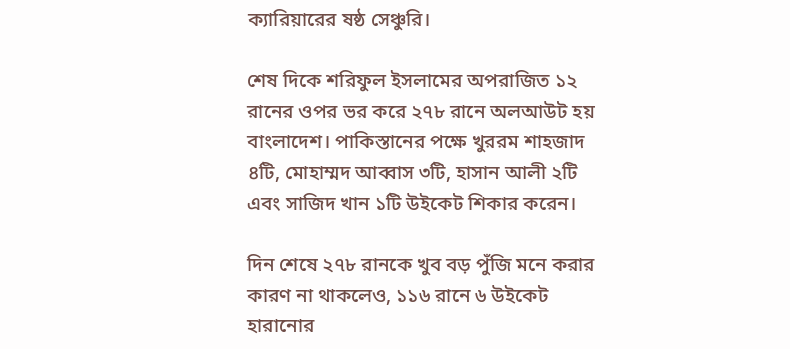ক্যারিয়ারের ষষ্ঠ সেঞ্চুরি।

শেষ দিকে শরিফুল ইসলামের অপরাজিত ১২ রানের ওপর ভর করে ২৭৮ রানে অলআউট হয় বাংলাদেশ। পাকিস্তানের পক্ষে খুররম শাহজাদ ৪টি, মোহাম্মদ আব্বাস ৩টি, হাসান আলী ২টি এবং সাজিদ খান ১টি উইকেট শিকার করেন।

দিন শেষে ২৭৮ রানকে খুব বড় পুঁজি মনে করার কারণ না থাকলেও, ১১৬ রানে ৬ উইকেট হারানোর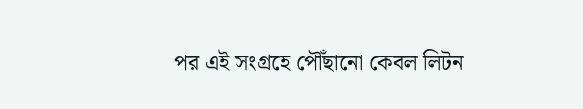পর এই সংগ্রহে পৌঁছানো কেবল লিটন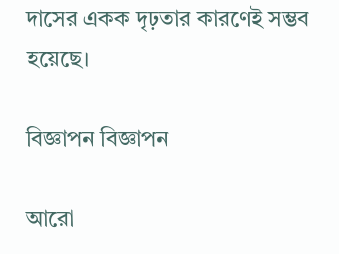দাসের একক দৃঢ়তার কারণেই সম্ভব হয়েছে।

বিজ্ঞাপন বিজ্ঞাপন

আরো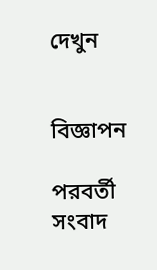দেখুন


বিজ্ঞাপন

পরবর্তী সংবাদ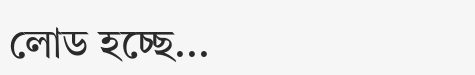লোড হচ্ছে...